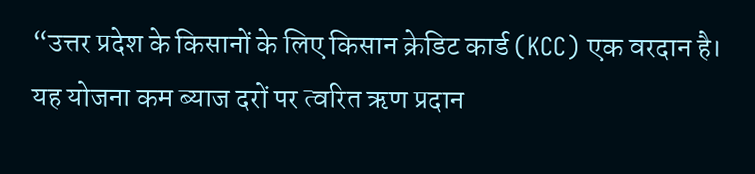“उत्तर प्रदेश के किसानों के लिए किसान क्रेडिट कार्ड (KCC) एक वरदान है। यह योजना कम ब्याज दरों पर त्वरित ऋण प्रदान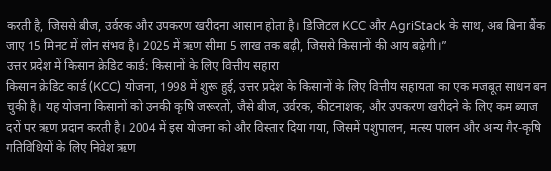करती है, जिससे बीज, उर्वरक और उपकरण खरीदना आसान होता है। डिजिटल KCC और AgriStack के साथ, अब बिना बैंक जाए 15 मिनट में लोन संभव है। 2025 में ऋण सीमा 5 लाख तक बढ़ी, जिससे किसानों की आय बढ़ेगी।”
उत्तर प्रदेश में किसान क्रेडिट कार्ड: किसानों के लिए वित्तीय सहारा
किसान क्रेडिट कार्ड (KCC) योजना, 1998 में शुरू हुई, उत्तर प्रदेश के किसानों के लिए वित्तीय सहायता का एक मजबूत साधन बन चुकी है। यह योजना किसानों को उनकी कृषि जरूरतों, जैसे बीज, उर्वरक, कीटनाशक, और उपकरण खरीदने के लिए कम ब्याज दरों पर ऋण प्रदान करती है। 2004 में इस योजना को और विस्तार दिया गया, जिसमें पशुपालन, मत्स्य पालन और अन्य गैर-कृषि गतिविधियों के लिए निवेश ऋण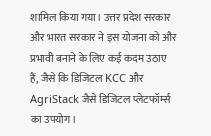शामिल किया गया। उत्तर प्रदेश सरकार और भारत सरकार ने इस योजना को और प्रभावी बनाने के लिए कई कदम उठाए हैं, जैसे कि डिजिटल KCC और AgriStack जैसे डिजिटल प्लेटफॉर्म्स का उपयोग।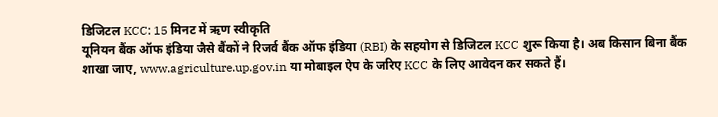डिजिटल KCC: 15 मिनट में ऋण स्वीकृति
यूनियन बैंक ऑफ इंडिया जैसे बैंकों ने रिजर्व बैंक ऑफ इंडिया (RBI) के सहयोग से डिजिटल KCC शुरू किया है। अब किसान बिना बैंक शाखा जाए, www.agriculture.up.gov.in या मोबाइल ऐप के जरिए KCC के लिए आवेदन कर सकते हैं।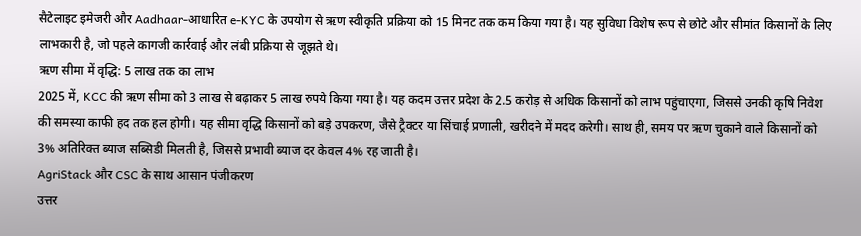सैटेलाइट इमेजरी और Aadhaar-आधारित e-KYC के उपयोग से ऋण स्वीकृति प्रक्रिया को 15 मिनट तक कम किया गया है। यह सुविधा विशेष रूप से छोटे और सीमांत किसानों के लिए लाभकारी है, जो पहले कागजी कार्रवाई और लंबी प्रक्रिया से जूझते थे।
ऋण सीमा में वृद्धि: 5 लाख तक का लाभ
2025 में, KCC की ऋण सीमा को 3 लाख से बढ़ाकर 5 लाख रुपये किया गया है। यह कदम उत्तर प्रदेश के 2.5 करोड़ से अधिक किसानों को लाभ पहुंचाएगा, जिससे उनकी कृषि निवेश की समस्या काफी हद तक हल होगी। यह सीमा वृद्धि किसानों को बड़े उपकरण, जैसे ट्रैक्टर या सिंचाई प्रणाली, खरीदने में मदद करेगी। साथ ही, समय पर ऋण चुकाने वाले किसानों को 3% अतिरिक्त ब्याज सब्सिडी मिलती है, जिससे प्रभावी ब्याज दर केवल 4% रह जाती है।
AgriStack और CSC के साथ आसान पंजीकरण
उत्तर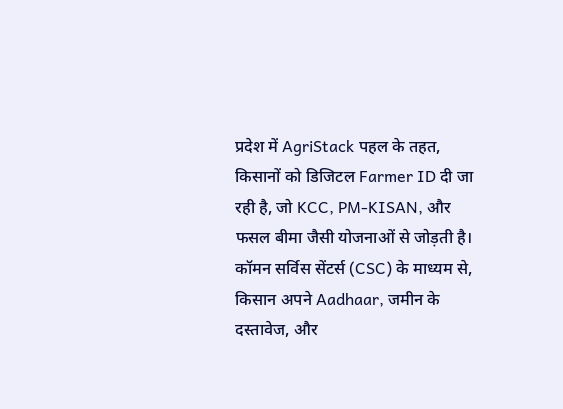प्रदेश में AgriStack पहल के तहत, किसानों को डिजिटल Farmer ID दी जा रही है, जो KCC, PM-KISAN, और फसल बीमा जैसी योजनाओं से जोड़ती है। कॉमन सर्विस सेंटर्स (CSC) के माध्यम से, किसान अपने Aadhaar, जमीन के दस्तावेज, और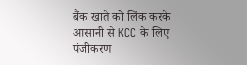बैंक खाते को लिंक करके आसानी से KCC के लिए पंजीकरण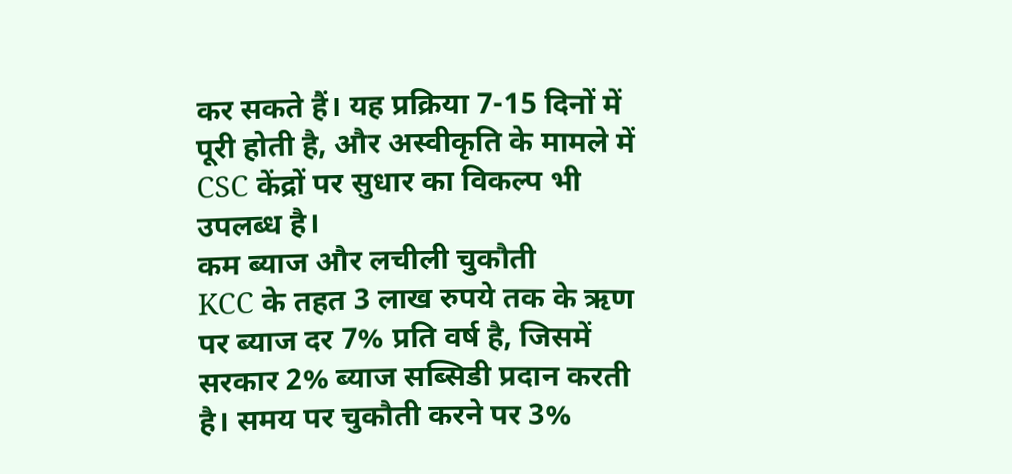कर सकते हैं। यह प्रक्रिया 7-15 दिनों में पूरी होती है, और अस्वीकृति के मामले में CSC केंद्रों पर सुधार का विकल्प भी उपलब्ध है।
कम ब्याज और लचीली चुकौती
KCC के तहत 3 लाख रुपये तक के ऋण पर ब्याज दर 7% प्रति वर्ष है, जिसमें सरकार 2% ब्याज सब्सिडी प्रदान करती है। समय पर चुकौती करने पर 3%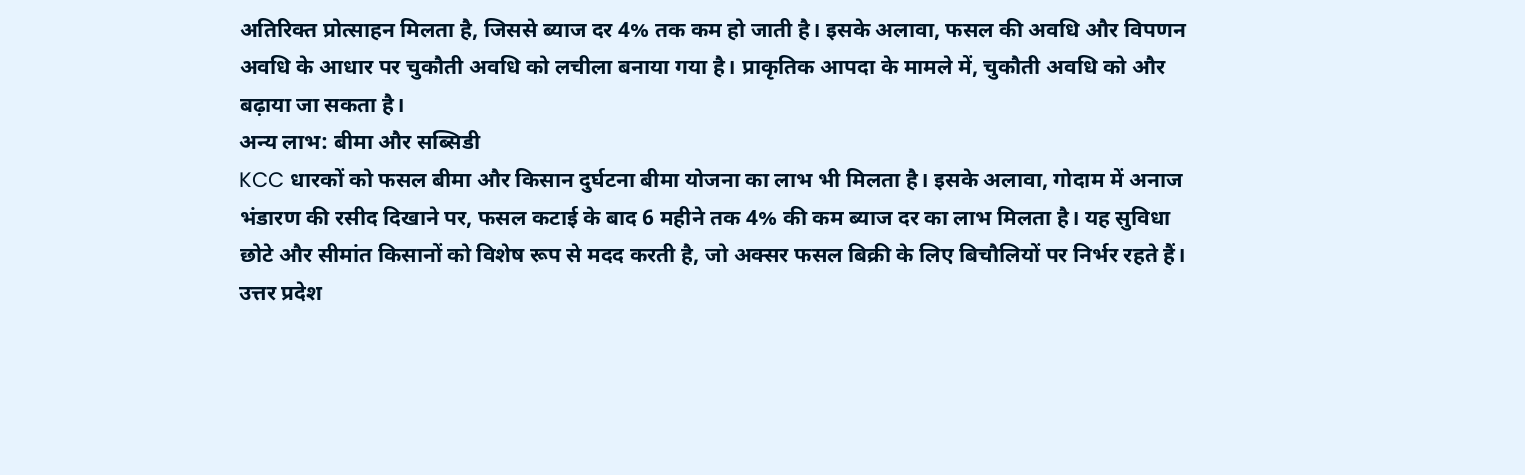अतिरिक्त प्रोत्साहन मिलता है, जिससे ब्याज दर 4% तक कम हो जाती है। इसके अलावा, फसल की अवधि और विपणन अवधि के आधार पर चुकौती अवधि को लचीला बनाया गया है। प्राकृतिक आपदा के मामले में, चुकौती अवधि को और बढ़ाया जा सकता है।
अन्य लाभ: बीमा और सब्सिडी
KCC धारकों को फसल बीमा और किसान दुर्घटना बीमा योजना का लाभ भी मिलता है। इसके अलावा, गोदाम में अनाज भंडारण की रसीद दिखाने पर, फसल कटाई के बाद 6 महीने तक 4% की कम ब्याज दर का लाभ मिलता है। यह सुविधा छोटे और सीमांत किसानों को विशेष रूप से मदद करती है, जो अक्सर फसल बिक्री के लिए बिचौलियों पर निर्भर रहते हैं।
उत्तर प्रदेश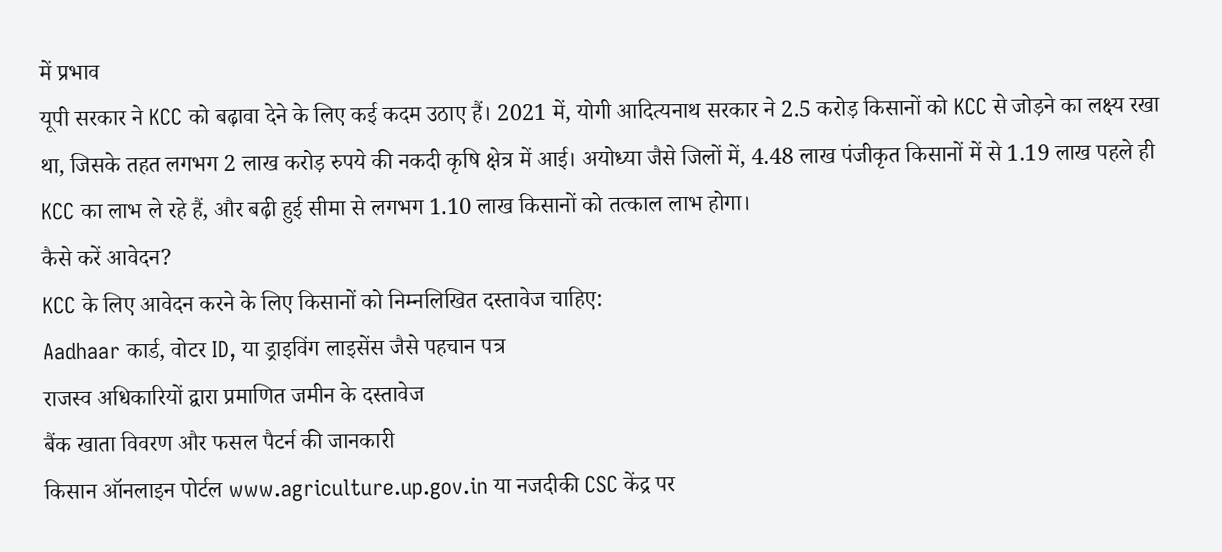में प्रभाव
यूपी सरकार ने KCC को बढ़ावा देने के लिए कई कदम उठाए हैं। 2021 में, योगी आदित्यनाथ सरकार ने 2.5 करोड़ किसानों को KCC से जोड़ने का लक्ष्य रखा था, जिसके तहत लगभग 2 लाख करोड़ रुपये की नकदी कृषि क्षेत्र में आई। अयोध्या जैसे जिलों में, 4.48 लाख पंजीकृत किसानों में से 1.19 लाख पहले ही KCC का लाभ ले रहे हैं, और बढ़ी हुई सीमा से लगभग 1.10 लाख किसानों को तत्काल लाभ होगा।
कैसे करें आवेदन?
KCC के लिए आवेदन करने के लिए किसानों को निम्नलिखित दस्तावेज चाहिए:
Aadhaar कार्ड, वोटर ID, या ड्राइविंग लाइसेंस जैसे पहचान पत्र
राजस्व अधिकारियों द्वारा प्रमाणित जमीन के दस्तावेज
बैंक खाता विवरण और फसल पैटर्न की जानकारी
किसान ऑनलाइन पोर्टल www.agriculture.up.gov.in या नजदीकी CSC केंद्र पर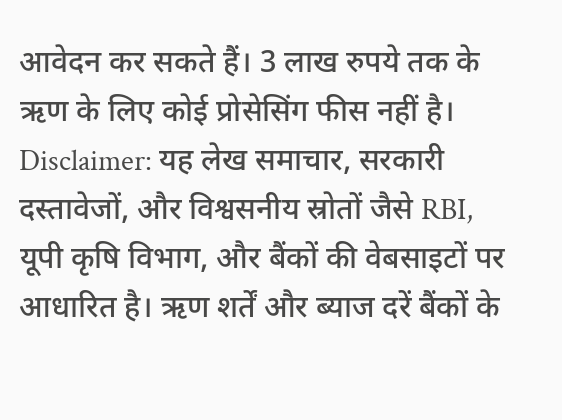आवेदन कर सकते हैं। 3 लाख रुपये तक के ऋण के लिए कोई प्रोसेसिंग फीस नहीं है।
Disclaimer: यह लेख समाचार, सरकारी दस्तावेजों, और विश्वसनीय स्रोतों जैसे RBI, यूपी कृषि विभाग, और बैंकों की वेबसाइटों पर आधारित है। ऋण शर्तें और ब्याज दरें बैंकों के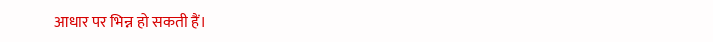आधार पर भिन्न हो सकती हैं।